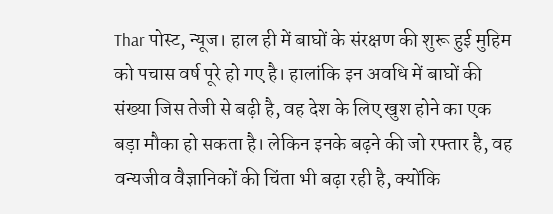Thar पोस्ट, न्यूज। हाल ही में बाघों के संरक्षण की शुरू हुई मुहिम को पचास वर्ष पूरे हो गए है। हालांकि इन अवधि में बाघों की संख्या जिस तेजी से बढ़ी है, वह देश के लिए खुश होने का एक बड़ा मौका हो सकता है। लेकिन इनके बढ़ने की जो रफ्तार है, वह वन्यजीव वैज्ञानिकों की चिंता भी बढ़ा रही है, क्योंकि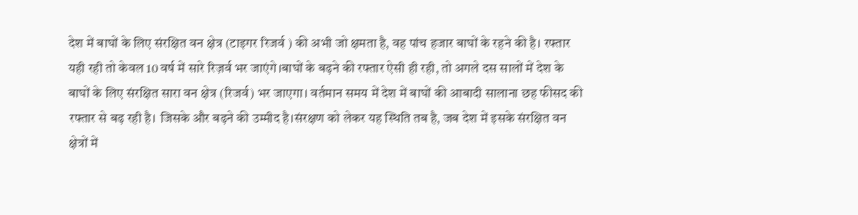देश में बाघों के लिए संरक्षित वन क्षेत्र (टाइगर रिजर्व ) की अभी जो क्षमता है, वह पांच हजार बाघों के रहने की है। रफ्तार यही रही तो केवल 10 वर्ष में सारे रिज़र्व भर जाएंगे।बाघों के बढ़ने की रफ्तार ऐसी ही रही, तो अगले दस सालों में देश के बाघों के लिए संरक्षित सारा वन क्षेत्र (रिजर्व) भर जाएगा। वर्तमान समय में देश में बाघों की आबादी सालाना छह फीसद की रफ्तार से बढ़ रही है। जिसके और बढ़ने की उम्मीद है।संरक्षण को लेकर यह स्थिति तब है, जब देश में इसके संरक्षित वन क्षेत्रों में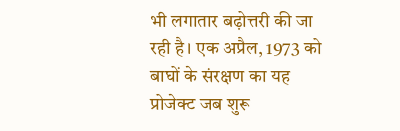भी लगातार बढ़ोत्तरी की जा रही है। एक अप्रैल, 1973 को बाघों के संरक्षण का यह प्रोजेक्ट जब शुरू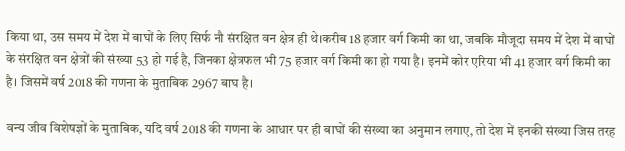किया था, उस समय में देश में बाघों के लिए सिर्फ नौ संरक्षित वन क्षेत्र ही थे।करीब 18 हजार वर्ग किमी का था, जबकि मौजूदा समय में देश में बाघों के संरक्षित वन क्षेत्रों की संख्या 53 हो गई है, जिनका क्षेत्रफल भी 75 हजार वर्ग किमी का हो गया है। इनमें कोर एरिया भी 41 हजार वर्ग किमी का है। जिसमें वर्ष 2018 की गणना के मुताबिक 2967 बाघ है।

वन्य जीव विशेषज्ञों के मुताबिक, यदि वर्ष 2018 की गणना के आधार पर ही बाघों की संख्या का अनुमान लगाए, तो देश में इनकी संख्या जिस तरह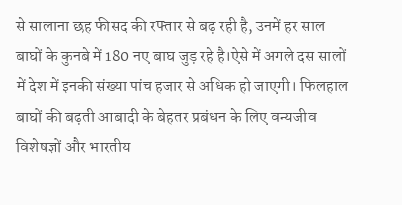से सालाना छह फीसद की रफ्तार से बढ़ रही है, उनमें हर साल बाघों के कुनबे में 180 नए बाघ जुड़ रहे है।ऐसे में अगले दस सालों में देश में इनकी संख्या पांच हजार से अधिक हो जाएगी। फिलहाल बाघों की बढ़ती आबादी के बेहतर प्रबंधन के लिए वन्यजीव विशेषज्ञों और भारतीय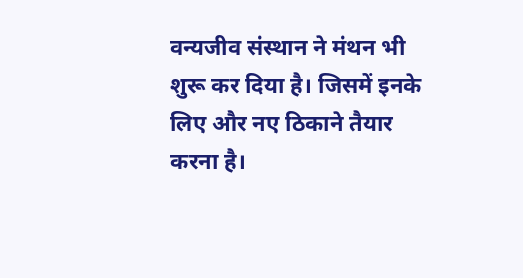वन्यजीव संस्थान ने मंथन भी शुरू कर दिया है। जिसमें इनके लिए और नए ठिकाने तैयार करना है।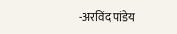-अरविंद पांडेय